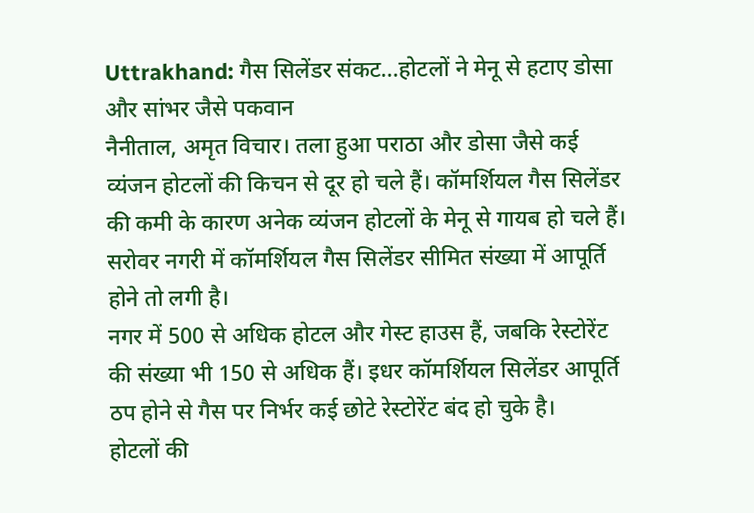Uttrakhand: गैस सिलेंडर संकट...होटलों ने मेनू से हटाए डोसा और सांभर जैसे पकवान
नैनीताल, अमृत विचार। तला हुआ पराठा और डोसा जैसे कई व्यंजन होटलों की किचन से दूर हो चले हैं। कॉमर्शियल गैस सिलेंडर की कमी के कारण अनेक व्यंजन होटलों के मेनू से गायब हो चले हैं। सरोवर नगरी में कॉमर्शियल गैस सिलेंडर सीमित संख्या में आपूर्ति होने तो लगी है।
नगर में 500 से अधिक होटल और गेस्ट हाउस हैं, जबकि रेस्टोरेंट की संख्या भी 150 से अधिक हैं। इधर कॉमर्शियल सिलेंडर आपूर्ति ठप होने से गैस पर निर्भर कई छोटे रेस्टोरेंट बंद हो चुके है।
होटलों की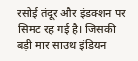रसोई तंदूर और इंडक्शन पर सिमट रह गई है। जिसकी बड़ी मार साउथ इंडियन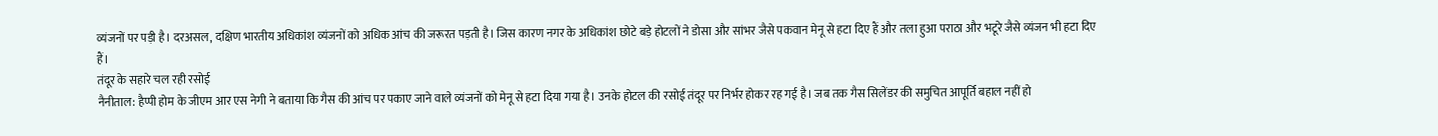व्यंजनों पर पड़ी है। दरअसल, दक्षिण भारतीय अधिकांश व्यंजनों को अधिक आंच की जरूरत पड़ती है। जिस कारण नगर के अधिकांश छोटे बड़े होटलों ने डोसा और सांभर जैसे पकवान मेनू से हटा दिए हैं और तला हुआ पराठा और भटूरे जैसे व्यंजन भी हटा दिए हैं।
तंदूर के सहारे चल रही रसोई
नैनीताल: हैप्पी होम के जीएम आर एस नेगी ने बताया कि गैस की आंच पर पकाए जाने वाले व्यंजनों को मेनू से हटा दिया गया है। उनके होटल की रसोई तंदूर पर निर्भर होकर रह गई है। जब तक गैस सिलेंडर की समुचित आपूर्ति बहाल नहीं हो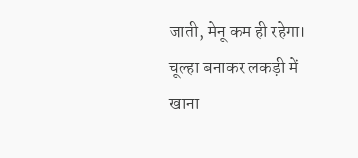जाती, मेनू कम ही रहेगा।
चूल्हा बनाकर लकड़ी में खाना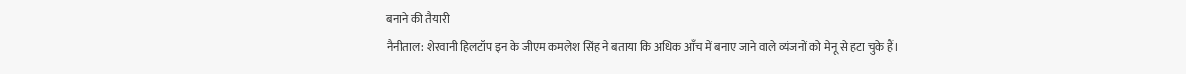बनाने की तैयारी
नैनीताल: शेरवानी हिलटॉप इन के जीएम कमलेश सिंह ने बताया कि अधिक आँच में बनाए जाने वाले व्यंजनों को मेनू से हटा चुके हैं।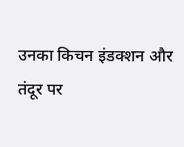उनका किचन इंडक्शन और तंदूर पर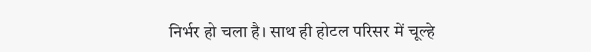निर्भर हो चला है। साथ ही होटल परिसर में चूल्हे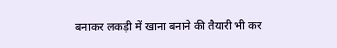बनाकर लकड़ी में खाना बनाने की तैयारी भी कर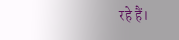रहे हैं।